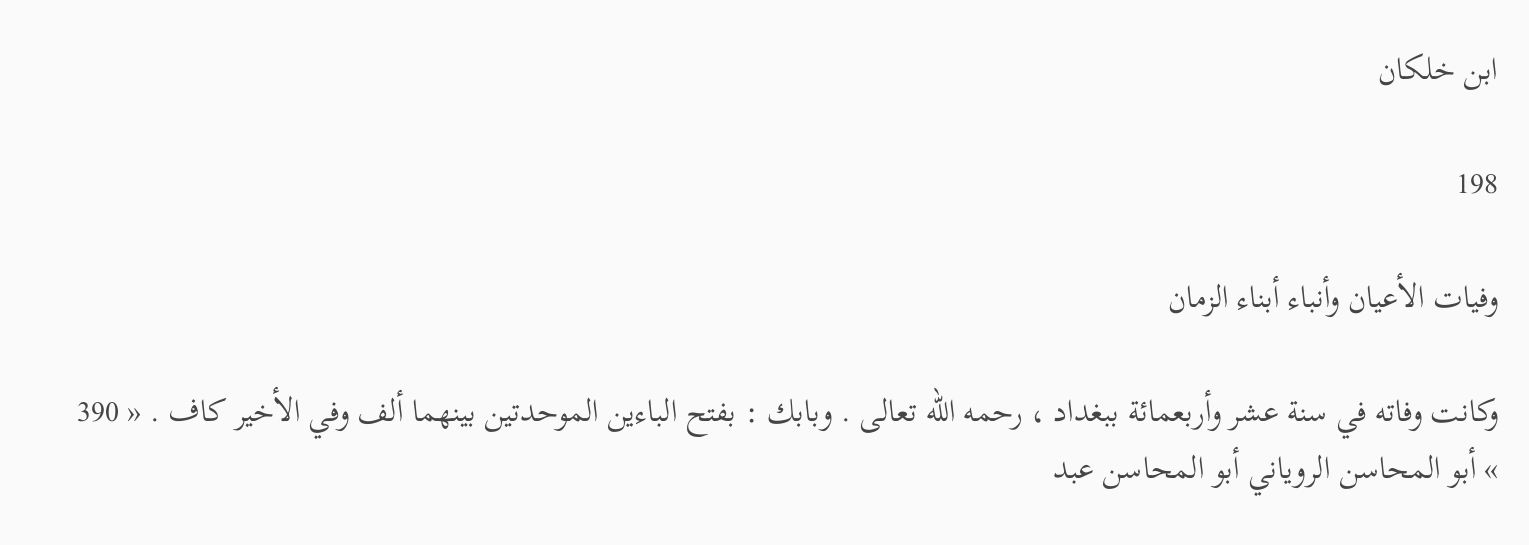ابن خلكان

198

وفيات الأعيان وأنباء أبناء الزمان

وكانت وفاته في سنة عشر وأربعمائة ببغداد ، رحمه اللّه تعالى . وبابك : بفتح الباءين الموحدتين بينهما ألف وفي الأخير كاف . « 390 » أبو المحاسن الروياني أبو المحاسن عبد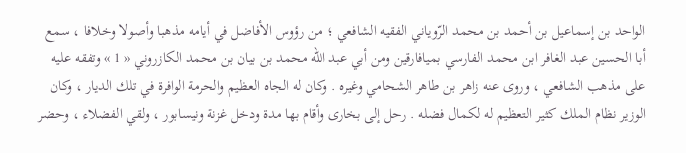الواحد بن إسماعيل بن أحمد بن محمد الرّوياني الفقيه الشافعي ؛ من رؤوس الأفاضل في أيامه مذهبا وأصولا وخلافا ، سمع أبا الحسين عبد الغافر ابن محمد الفارسي بميافارقين ومن أبي عبد اللّه محمد بن بيان بن محمد الكازروني « 1 » وتفقه عليه على مذهب الشافعي ، وروى عنه زاهر بن طاهر الشحامي وغيره . وكان له الجاه العظيم والحرمة الوافرة في تلك الديار ، وكان الوزير نظام الملك كثير التعظيم له لكمال فضله . رحل إلى بخارى وأقام بها مدة ودخل غزنة ونيسابور ، ولقي الفضلاء ، وحضر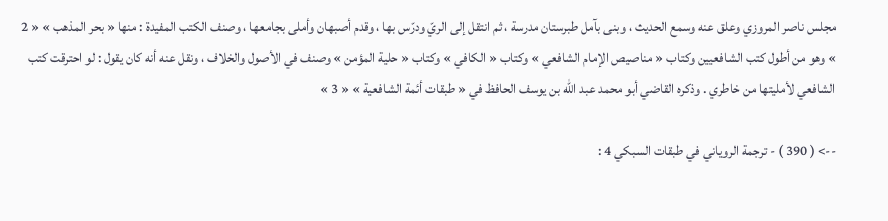مجلس ناصر المروزي وعلق عنه وسمع الحديث ، وبنى بآمل طبرستان مدرسة ، ثم انتقل إلى الريّ ودرّس بها ، وقدم أصبهان وأملى بجامعها ، وصنف الكتب المفيدة : منها « بحر المذهب » « 2 » وهو من أطول كتب الشافعيين وكتاب « مناصيص الإمام الشافعي » وكتاب « الكافي » وكتاب « حلية المؤمن » وصنف في الأصول والخلاف ، ونقل عنه أنه كان يقول : لو احترقت كتب الشافعي لأمليتها من خاطري . وذكره القاضي أبو محمد عبد اللّه بن يوسف الحافظ في « طبقات أئمة الشافعية » « 3 »

--> ( 390 ) - ترجمة الروياني في طبقات السبكي 4 :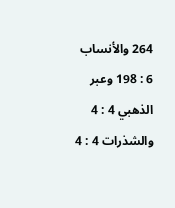264 والأنساب 6 : 198 وعبر الذهبي 4 : 4 والشذرات 4 : 4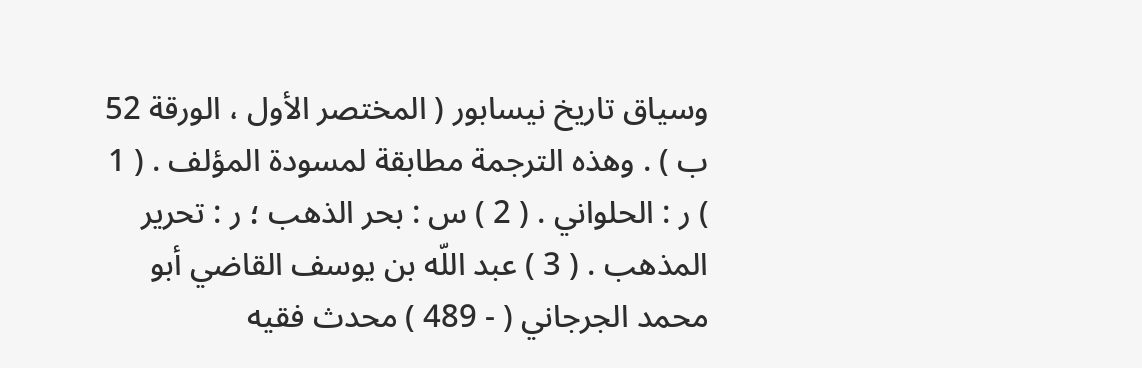وسياق تاريخ نيسابور ( المختصر الأول ، الورقة 52 ب ) . وهذه الترجمة مطابقة لمسودة المؤلف . ( 1 ) ر : الحلواني . ( 2 ) س : بحر الذهب ؛ ر : تحرير المذهب . ( 3 ) عبد اللّه بن يوسف القاضي أبو محمد الجرجاني ( - 489 ) محدث فقيه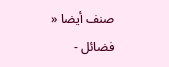صنف أيضا « فضائل -